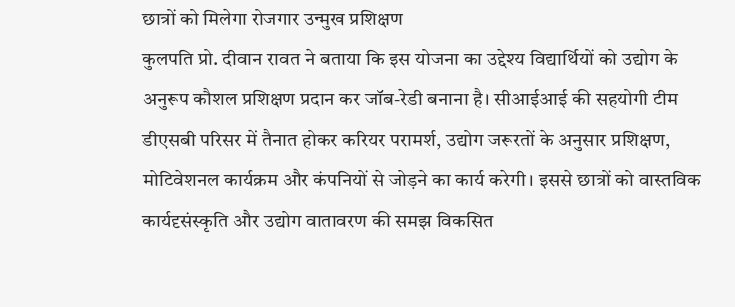छात्रों को मिलेगा रोजगार उन्मुख प्रशिक्षण
कुलपति प्रो. दीवान रावत ने बताया कि इस योजना का उद्देश्य विद्यार्थियों को उद्योग के अनुरूप कौशल प्रशिक्षण प्रदान कर जॉब-रेडी बनाना है। सीआईआई की सहयोगी टीम डीएसबी परिसर में तैनात होकर करियर परामर्श, उद्योग जरूरतों के अनुसार प्रशिक्षण, मोटिवेशनल कार्यक्रम और कंपनियों से जोड़ने का कार्य करेगी। इससे छात्रों को वास्तविक कार्यदृसंस्कृति और उद्योग वातावरण की समझ विकसित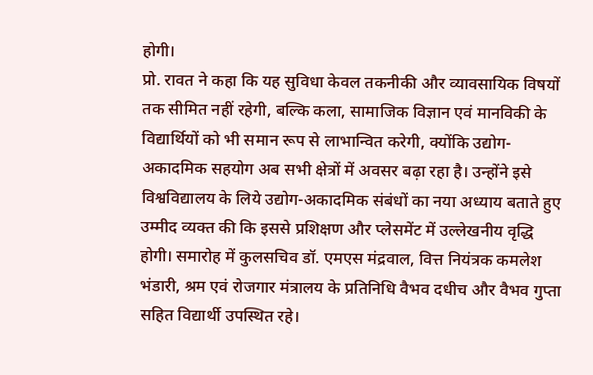होगी।
प्रो. रावत ने कहा कि यह सुविधा केवल तकनीकी और व्यावसायिक विषयों तक सीमित नहीं रहेगी, बल्कि कला, सामाजिक विज्ञान एवं मानविकी के विद्यार्थियों को भी समान रूप से लाभान्वित करेगी, क्योंकि उद्योग-अकादमिक सहयोग अब सभी क्षेत्रों में अवसर बढ़ा रहा है। उन्होंने इसे विश्वविद्यालय के लिये उद्योग-अकादमिक संबंधों का नया अध्याय बताते हुए उम्मीद व्यक्त की कि इससे प्रशिक्षण और प्लेसमेंट में उल्लेखनीय वृद्धि होगी। समारोह में कुलसचिव डॉ. एमएस मंद्रवाल, वित्त नियंत्रक कमलेश भंडारी, श्रम एवं रोजगार मंत्रालय के प्रतिनिधि वैभव दधीच और वैभव गुप्ता सहित विद्यार्थी उपस्थित रहे।